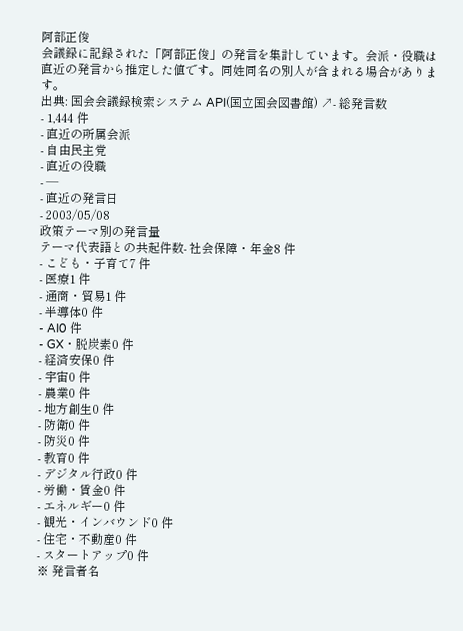阿部正俊
会議録に記録された「阿部正俊」の発言を集計しています。会派・役職は直近の発言から推定した値です。同姓同名の別人が含まれる場合があります。
出典: 国会会議録検索システム API(国立国会図書館) ↗- 総発言数
- 1,444 件
- 直近の所属会派
- 自由民主党
- 直近の役職
- —
- 直近の発言日
- 2003/05/08
政策テーマ別の発言量
テーマ代表語との共起件数- 社会保障・年金8 件
- こども・子育て7 件
- 医療1 件
- 通商・貿易1 件
- 半導体0 件
- AI0 件
- GX・脱炭素0 件
- 経済安保0 件
- 宇宙0 件
- 農業0 件
- 地方創生0 件
- 防衛0 件
- 防災0 件
- 教育0 件
- デジタル行政0 件
- 労働・賃金0 件
- エネルギー0 件
- 観光・インバウンド0 件
- 住宅・不動産0 件
- スタートアップ0 件
※ 発言者名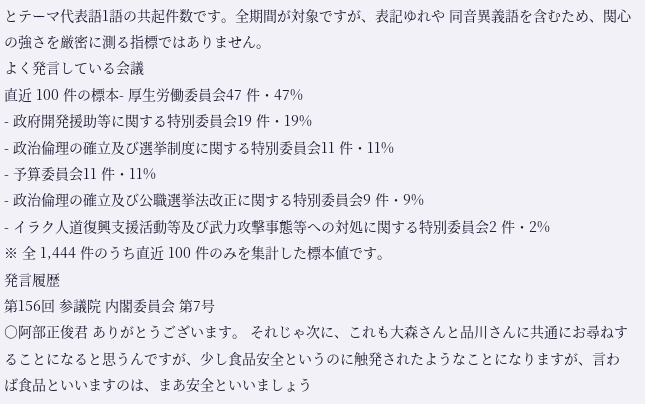とテーマ代表語1語の共起件数です。全期間が対象ですが、表記ゆれや 同音異義語を含むため、関心の強さを厳密に測る指標ではありません。
よく発言している会議
直近 100 件の標本- 厚生労働委員会47 件・47%
- 政府開発援助等に関する特別委員会19 件・19%
- 政治倫理の確立及び選挙制度に関する特別委員会11 件・11%
- 予算委員会11 件・11%
- 政治倫理の確立及び公職選挙法改正に関する特別委員会9 件・9%
- イラク人道復興支援活動等及び武力攻撃事態等への対処に関する特別委員会2 件・2%
※ 全 1,444 件のうち直近 100 件のみを集計した標本値です。
発言履歴
第156回 参議院 内閣委員会 第7号
○阿部正俊君 ありがとうございます。 それじゃ次に、これも大森さんと品川さんに共通にお尋ねすることになると思うんですが、少し食品安全というのに触発されたようなことになりますが、言わば食品といいますのは、まあ安全といいましょう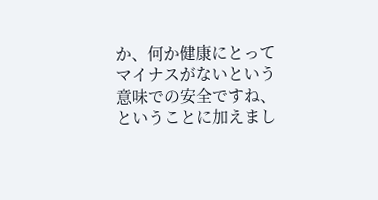か、何か健康にとってマイナスがないという意味での安全ですね、ということに加えまし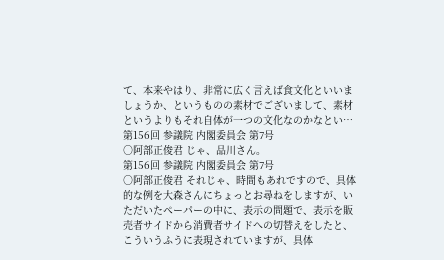て、本来やはり、非常に広く言えば食文化といいましょうか、というものの素材でございまして、素材というよりもそれ自体が一つの文化なのかなとい…
第156回 参議院 内閣委員会 第7号
○阿部正俊君 じゃ、品川さん。
第156回 参議院 内閣委員会 第7号
○阿部正俊君 それじゃ、時間もあれですので、具体的な例を大森さんにちょっとお尋ねをしますが、いただいたペーパーの中に、表示の問題で、表示を販売者サイドから消費者サイドへの切替えをしたと、こういうふうに表現されていますが、具体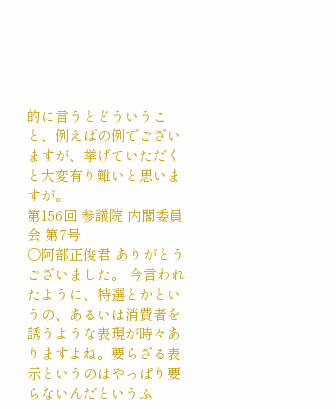的に言うとどういうこと、例えばの例でございますが、挙げていただくと大変有り難いと思いますが。
第156回 参議院 内閣委員会 第7号
○阿部正俊君 ありがとうございました。 今言われたように、特選とかというの、あるいは消費者を誘うような表現が時々ありますよね。要らざる表示というのはやっぱり要らないんだというふ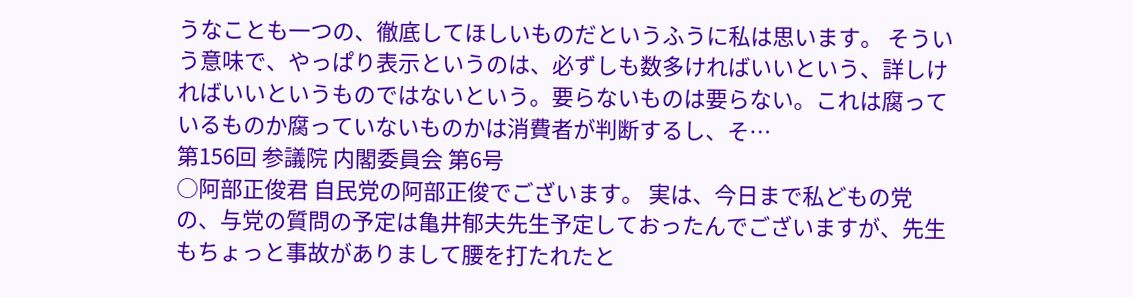うなことも一つの、徹底してほしいものだというふうに私は思います。 そういう意味で、やっぱり表示というのは、必ずしも数多ければいいという、詳しければいいというものではないという。要らないものは要らない。これは腐っているものか腐っていないものかは消費者が判断するし、そ…
第156回 参議院 内閣委員会 第6号
○阿部正俊君 自民党の阿部正俊でございます。 実は、今日まで私どもの党の、与党の質問の予定は亀井郁夫先生予定しておったんでございますが、先生もちょっと事故がありまして腰を打たれたと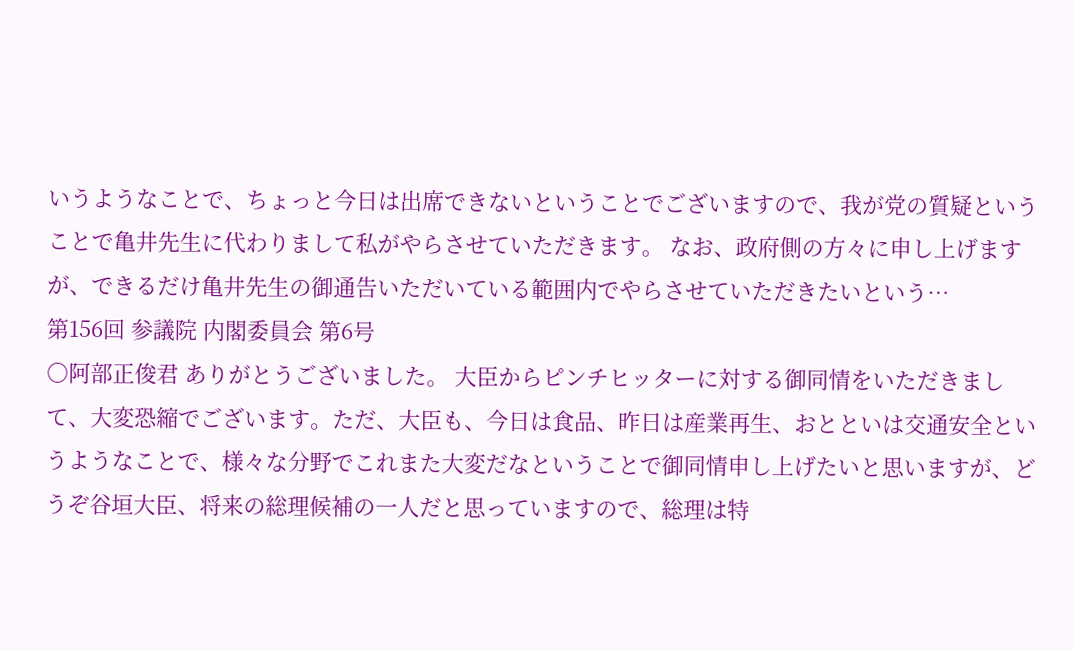いうようなことで、ちょっと今日は出席できないということでございますので、我が党の質疑ということで亀井先生に代わりまして私がやらさせていただきます。 なお、政府側の方々に申し上げますが、できるだけ亀井先生の御通告いただいている範囲内でやらさせていただきたいという…
第156回 参議院 内閣委員会 第6号
○阿部正俊君 ありがとうございました。 大臣からピンチヒッターに対する御同情をいただきまして、大変恐縮でございます。ただ、大臣も、今日は食品、昨日は産業再生、おとといは交通安全というようなことで、様々な分野でこれまた大変だなということで御同情申し上げたいと思いますが、どうぞ谷垣大臣、将来の総理候補の一人だと思っていますので、総理は特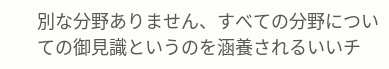別な分野ありません、すべての分野についての御見識というのを涵養されるいいチ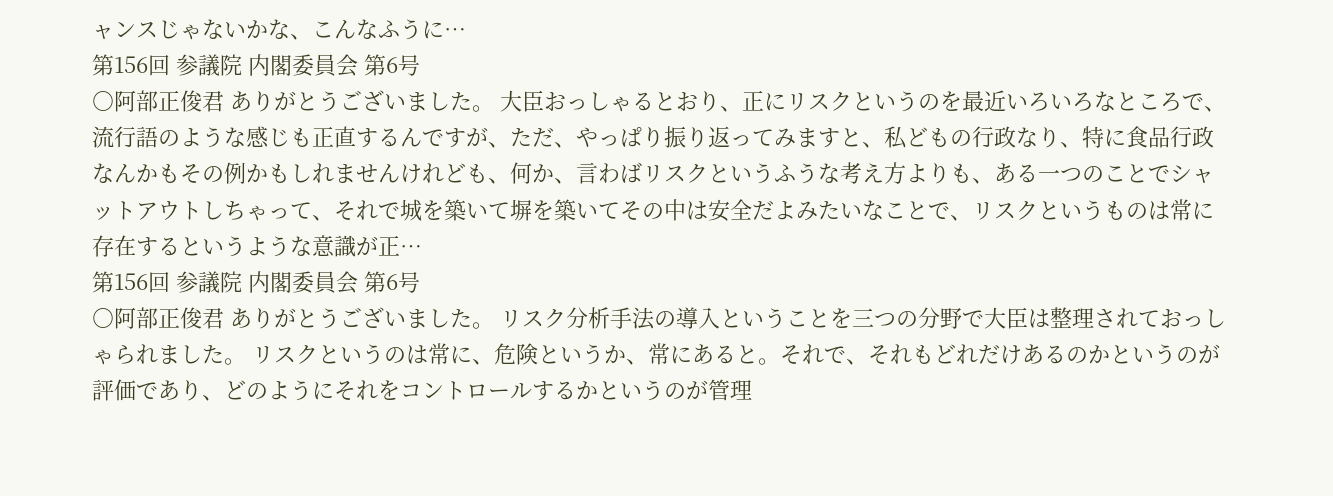ャンスじゃないかな、こんなふうに…
第156回 参議院 内閣委員会 第6号
○阿部正俊君 ありがとうございました。 大臣おっしゃるとおり、正にリスクというのを最近いろいろなところで、流行語のような感じも正直するんですが、ただ、やっぱり振り返ってみますと、私どもの行政なり、特に食品行政なんかもその例かもしれませんけれども、何か、言わばリスクというふうな考え方よりも、ある一つのことでシャットアウトしちゃって、それで城を築いて塀を築いてその中は安全だよみたいなことで、リスクというものは常に存在するというような意識が正…
第156回 参議院 内閣委員会 第6号
○阿部正俊君 ありがとうございました。 リスク分析手法の導入ということを三つの分野で大臣は整理されておっしゃられました。 リスクというのは常に、危険というか、常にあると。それで、それもどれだけあるのかというのが評価であり、どのようにそれをコントロールするかというのが管理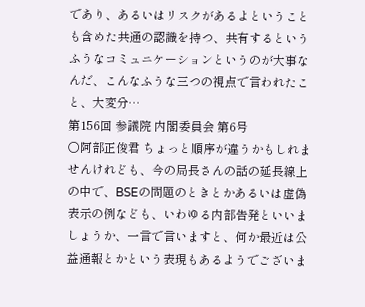であり、あるいはリスクがあるよということも含めた共通の認識を持つ、共有するというふうなコミュニケーションというのが大事なんだ、こんなふうな三つの視点で言われたこと、大変分…
第156回 参議院 内閣委員会 第6号
○阿部正俊君 ちょっと順序が違うかもしれませんけれども、今の局長さんの話の延長線上の中で、BSEの問題のときとかあるいは虚偽表示の例なども、いわゆる内部告発といいましょうか、一言で言いますと、何か最近は公益通報とかという表現もあるようでございま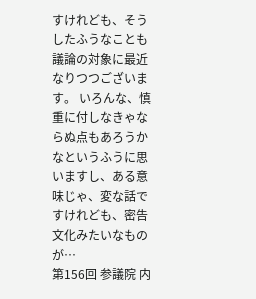すけれども、そうしたふうなことも議論の対象に最近なりつつございます。 いろんな、慎重に付しなきゃならぬ点もあろうかなというふうに思いますし、ある意味じゃ、変な話ですけれども、密告文化みたいなものが…
第156回 参議院 内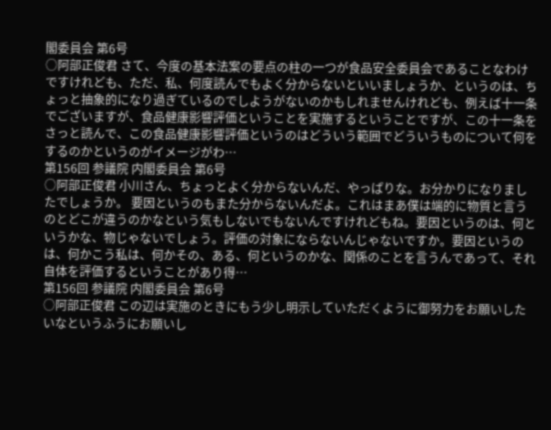閣委員会 第6号
○阿部正俊君 さて、今度の基本法案の要点の柱の一つが食品安全委員会であることなわけですけれども、ただ、私、何度読んでもよく分からないといいましょうか、というのは、ちょっと抽象的になり過ぎているのでしようがないのかもしれませんけれども、例えば十一条でございますが、食品健康影響評価ということを実施するということですが、この十一条をさっと読んで、この食品健康影響評価というのはどういう範囲でどういうものについて何をするのかというのがイメージがわ…
第156回 参議院 内閣委員会 第6号
○阿部正俊君 小川さん、ちょっとよく分からないんだ、やっぱりな。お分かりになりましたでしょうか。 要因というのもまた分からないんだよ。これはまあ僕は端的に物質と言うのとどこが違うのかなという気もしないでもないんですけれどもね。要因というのは、何というかな、物じゃないでしょう。評価の対象にならないんじゃないですか。要因というのは、何かこう私は、何かその、ある、何というのかな、関係のことを言うんであって、それ自体を評価するということがあり得…
第156回 参議院 内閣委員会 第6号
○阿部正俊君 この辺は実施のときにもう少し明示していただくように御努力をお願いしたいなというふうにお願いし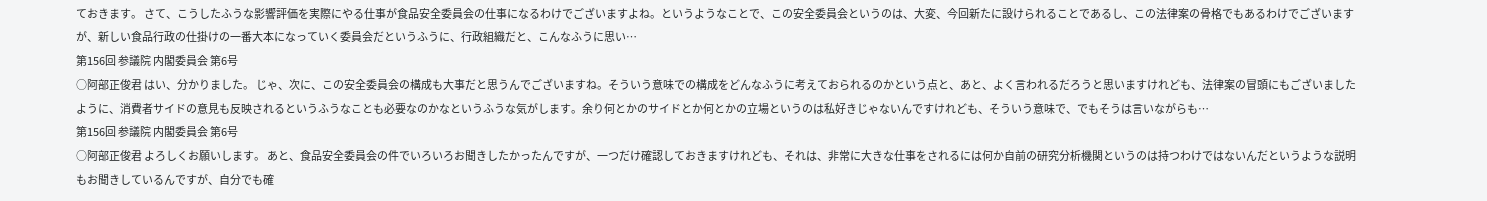ておきます。 さて、こうしたふうな影響評価を実際にやる仕事が食品安全委員会の仕事になるわけでございますよね。というようなことで、この安全委員会というのは、大変、今回新たに設けられることであるし、この法律案の骨格でもあるわけでございますが、新しい食品行政の仕掛けの一番大本になっていく委員会だというふうに、行政組織だと、こんなふうに思い…
第156回 参議院 内閣委員会 第6号
○阿部正俊君 はい、分かりました。 じゃ、次に、この安全委員会の構成も大事だと思うんでございますね。そういう意味での構成をどんなふうに考えておられるのかという点と、あと、よく言われるだろうと思いますけれども、法律案の冒頭にもございましたように、消費者サイドの意見も反映されるというふうなことも必要なのかなというふうな気がします。余り何とかのサイドとか何とかの立場というのは私好きじゃないんですけれども、そういう意味で、でもそうは言いながらも…
第156回 参議院 内閣委員会 第6号
○阿部正俊君 よろしくお願いします。 あと、食品安全委員会の件でいろいろお聞きしたかったんですが、一つだけ確認しておきますけれども、それは、非常に大きな仕事をされるには何か自前の研究分析機関というのは持つわけではないんだというような説明もお聞きしているんですが、自分でも確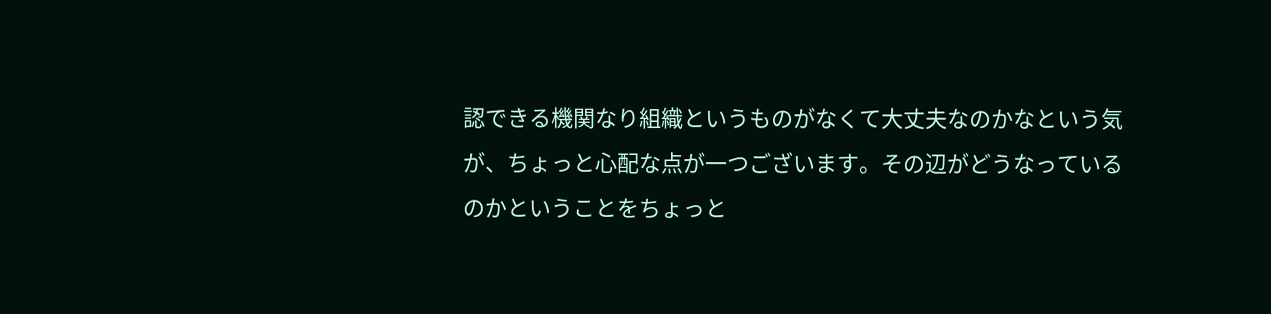認できる機関なり組織というものがなくて大丈夫なのかなという気が、ちょっと心配な点が一つございます。その辺がどうなっているのかということをちょっと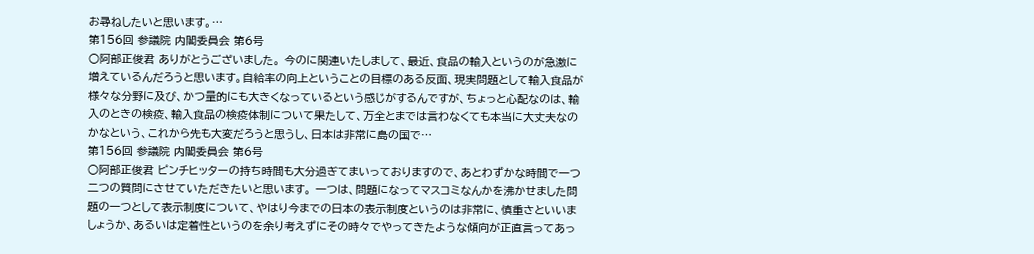お尋ねしたいと思います。…
第156回 参議院 内閣委員会 第6号
○阿部正俊君 ありがとうございました。 今のに関連いたしまして、最近、食品の輸入というのが急激に増えているんだろうと思います。自給率の向上ということの目標のある反面、現実問題として輸入食品が様々な分野に及び、かつ量的にも大きくなっているという感じがするんですが、ちょっと心配なのは、輸入のときの検疫、輸入食品の検疫体制について果たして、万全とまでは言わなくても本当に大丈夫なのかなという、これから先も大変だろうと思うし、日本は非常に島の国で…
第156回 参議院 内閣委員会 第6号
○阿部正俊君 ピンチヒッターの持ち時間も大分過ぎてまいっておりますので、あとわずかな時間で一つ二つの質問にさせていただきたいと思います。 一つは、問題になってマスコミなんかを沸かせました問題の一つとして表示制度について、やはり今までの日本の表示制度というのは非常に、慎重さといいましょうか、あるいは定着性というのを余り考えずにその時々でやってきたような傾向が正直言ってあっ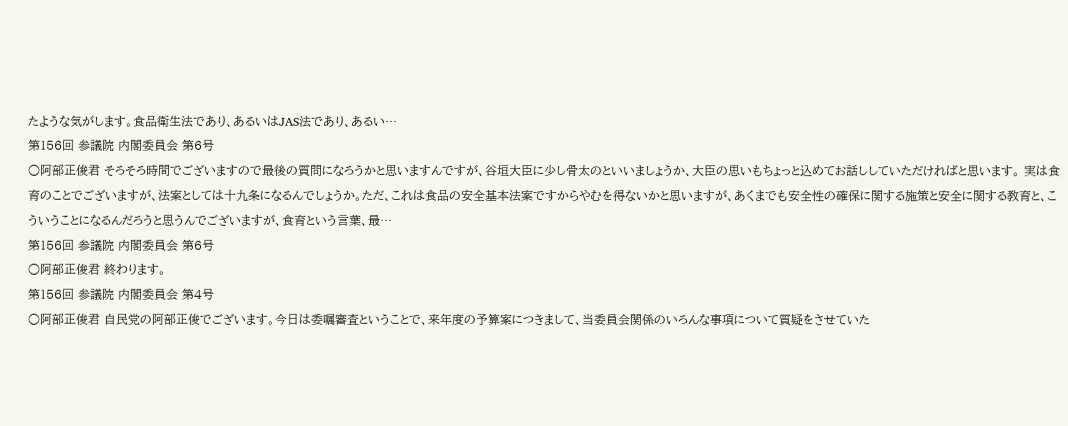たような気がします。食品衛生法であり、あるいはJAS法であり、あるい…
第156回 参議院 内閣委員会 第6号
○阿部正俊君 そろそろ時間でございますので最後の質問になろうかと思いますんですが、谷垣大臣に少し骨太のといいましょうか、大臣の思いもちょっと込めてお話ししていただければと思います。 実は食育のことでございますが、法案としては十九条になるんでしょうか。ただ、これは食品の安全基本法案ですからやむを得ないかと思いますが、あくまでも安全性の確保に関する施策と安全に関する教育と、こういうことになるんだろうと思うんでございますが、食育という言葉、最…
第156回 参議院 内閣委員会 第6号
○阿部正俊君 終わります。
第156回 参議院 内閣委員会 第4号
○阿部正俊君 自民党の阿部正俊でございます。今日は委嘱審査ということで、来年度の予算案につきまして、当委員会関係のいろんな事項について質疑をさせていた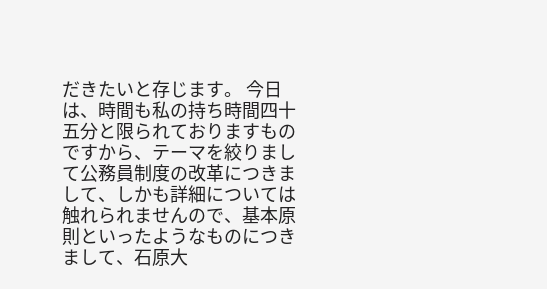だきたいと存じます。 今日は、時間も私の持ち時間四十五分と限られておりますものですから、テーマを絞りまして公務員制度の改革につきまして、しかも詳細については触れられませんので、基本原則といったようなものにつきまして、石原大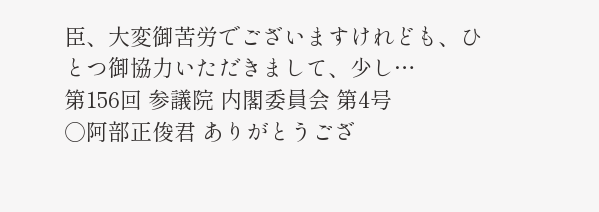臣、大変御苦労でございますけれども、ひとつ御協力いただきまして、少し…
第156回 参議院 内閣委員会 第4号
○阿部正俊君 ありがとうござ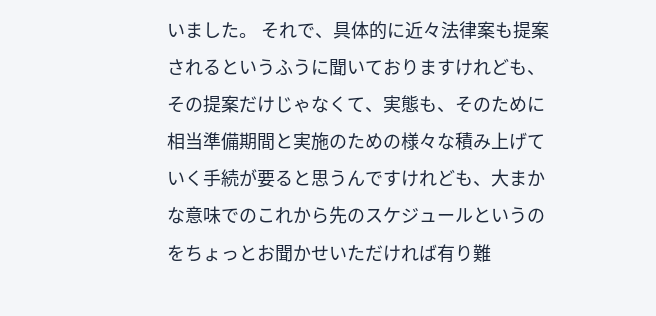いました。 それで、具体的に近々法律案も提案されるというふうに聞いておりますけれども、その提案だけじゃなくて、実態も、そのために相当準備期間と実施のための様々な積み上げていく手続が要ると思うんですけれども、大まかな意味でのこれから先のスケジュールというのをちょっとお聞かせいただければ有り難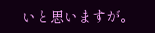いと思いますが。